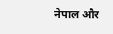नेपाल और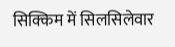सिक्किम में सिलसिलेवार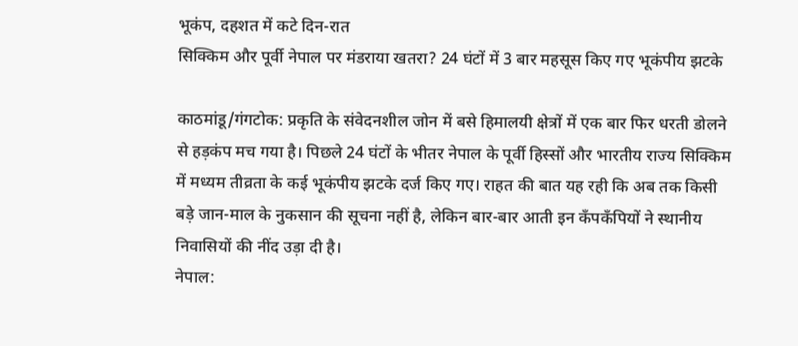भूकंप, दहशत में कटे दिन-रात
सिक्किम और पूर्वी नेपाल पर मंडराया खतरा? 24 घंटों में 3 बार महसूस किए गए भूकंपीय झटके

काठमांडू/गंगटोक: प्रकृति के संवेदनशील जोन में बसे हिमालयी क्षेत्रों में एक बार फिर धरती डोलने से हड़कंप मच गया है। पिछले 24 घंटों के भीतर नेपाल के पूर्वी हिस्सों और भारतीय राज्य सिक्किम में मध्यम तीव्रता के कई भूकंपीय झटके दर्ज किए गए। राहत की बात यह रही कि अब तक किसी बड़े जान-माल के नुकसान की सूचना नहीं है, लेकिन बार-बार आती इन कँपकँपियों ने स्थानीय निवासियों की नींद उड़ा दी है।
नेपाल: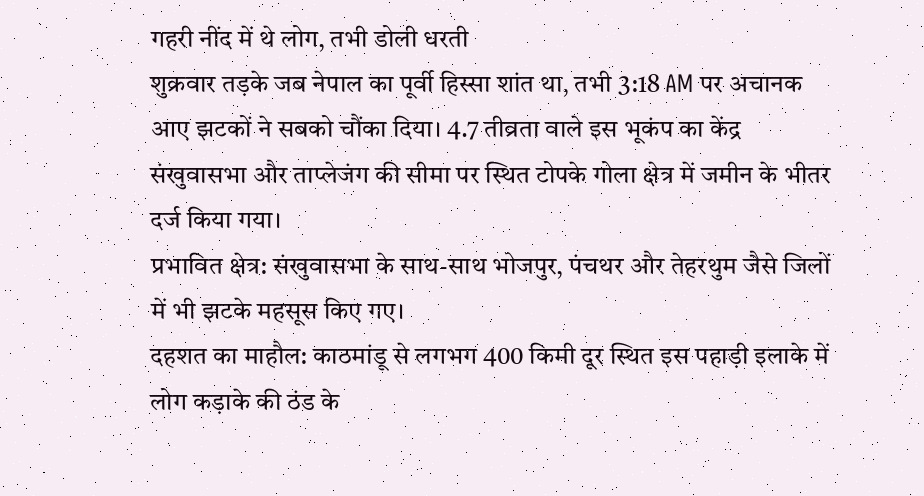गहरी नींद में थे लोग, तभी डोली धरती
शुक्रवार तड़के जब नेपाल का पूर्वी हिस्सा शांत था, तभी 3:18 AM पर अचानक आए झटकों ने सबको चौंका दिया। 4.7 तीव्रता वाले इस भूकंप का केंद्र संखुवासभा और ताप्लेजंग की सीमा पर स्थित टोपके गोला क्षेत्र में जमीन के भीतर दर्ज किया गया।
प्रभावित क्षेत्र: संखुवासभा के साथ-साथ भोजपुर, पंचथर और तेहरथुम जैसे जिलों में भी झटके महसूस किए गए।
दहशत का माहौल: काठमांडू से लगभग 400 किमी दूर स्थित इस पहाड़ी इलाके में लोग कड़ाके की ठंड के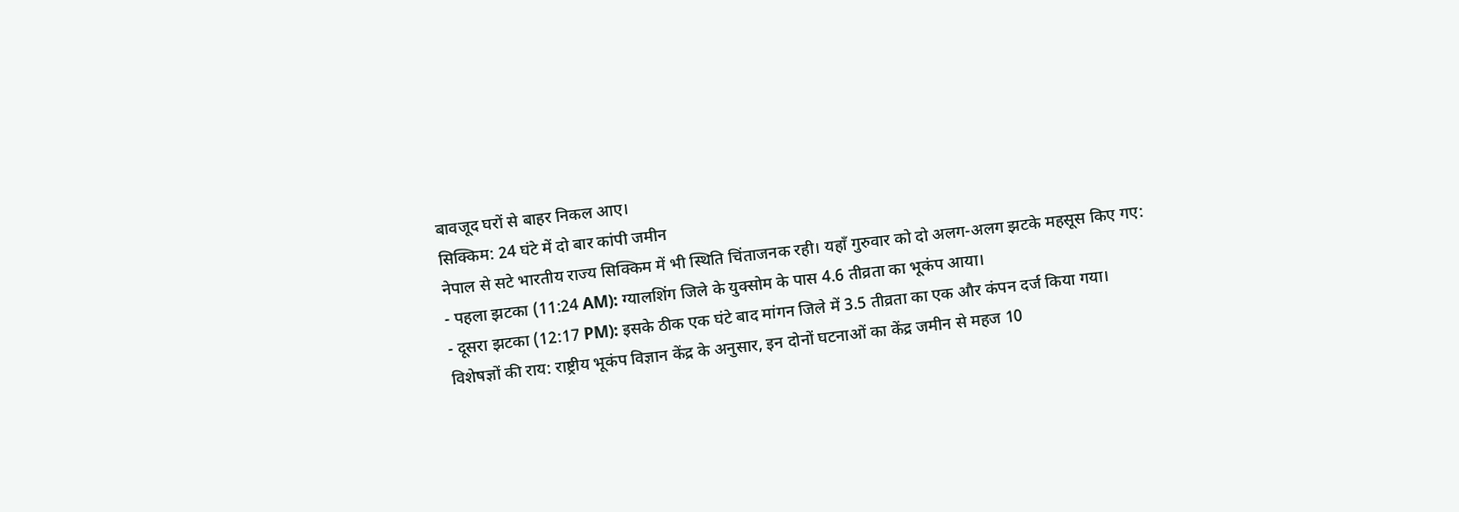बावजूद घरों से बाहर निकल आए।
सिक्किम: 24 घंटे में दो बार कांपी जमीन
नेपाल से सटे भारतीय राज्य सिक्किम में भी स्थिति चिंताजनक रही। यहाँ गुरुवार को दो अलग-अलग झटके महसूस किए गए:
- पहला झटका (11:24 AM): ग्यालशिंग जिले के युक्सोम के पास 4.6 तीव्रता का भूकंप आया।
- दूसरा झटका (12:17 PM): इसके ठीक एक घंटे बाद मांगन जिले में 3.5 तीव्रता का एक और कंपन दर्ज किया गया।
विशेषज्ञों की राय: राष्ट्रीय भूकंप विज्ञान केंद्र के अनुसार, इन दोनों घटनाओं का केंद्र जमीन से महज 10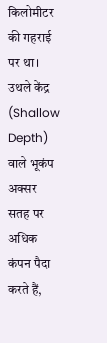किलोमीटर की गहराई पर था। उथले केंद्र (Shallow Depth) वाले भूकंप अक्सर सतह पर अधिक कंपन पैदा करते हैं,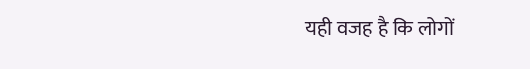यही वजह है कि लोगों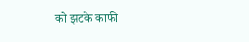को झटके काफी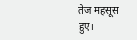तेज महसूस हुए।